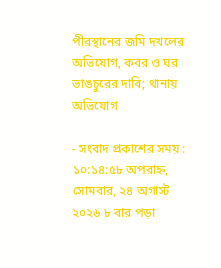পীরস্থানের জমি দখলের অভিযোগ, কবর ও ঘর ভাঙচুরের দাবি; থানায় অভিযোগ

- সংবাদ প্রকাশের সময় : ১০:১৪:৫৮ অপরাহ্ন, সোমবার, ২৪ অগাস্ট ২০২৬ ৮ বার পড়া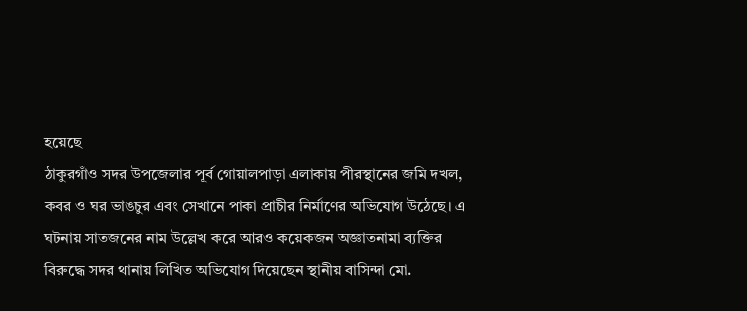হয়েছে
ঠাকুরগাঁও সদর উপজেলার পূর্ব গোয়ালপাড়া এলাকায় পীরস্থানের জমি দখল, কবর ও ঘর ভাঙচুর এবং সেখানে পাকা প্রাচীর নির্মাণের অভিযোগ উঠেছে। এ ঘটনায় সাতজনের নাম উল্লেখ করে আরও কয়েকজন অজ্ঞাতনামা ব্যক্তির বিরুদ্ধে সদর থানায় লিখিত অভিযোগ দিয়েছেন স্থানীয় বাসিন্দা মো.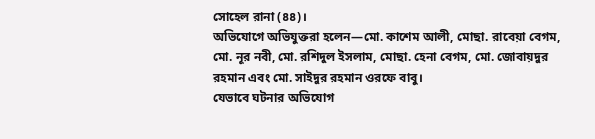সোহেল রানা (৪৪)।
অভিযোগে অভিযুক্তরা হলেন—মো. কাশেম আলী, মোছা. রাবেয়া বেগম, মো. নূর নবী, মো. রশিদুল ইসলাম, মোছা. হেনা বেগম, মো. জোবায়দুর রহমান এবং মো. সাইদুর রহমান ওরফে বাবু।
যেভাবে ঘটনার অভিযোগ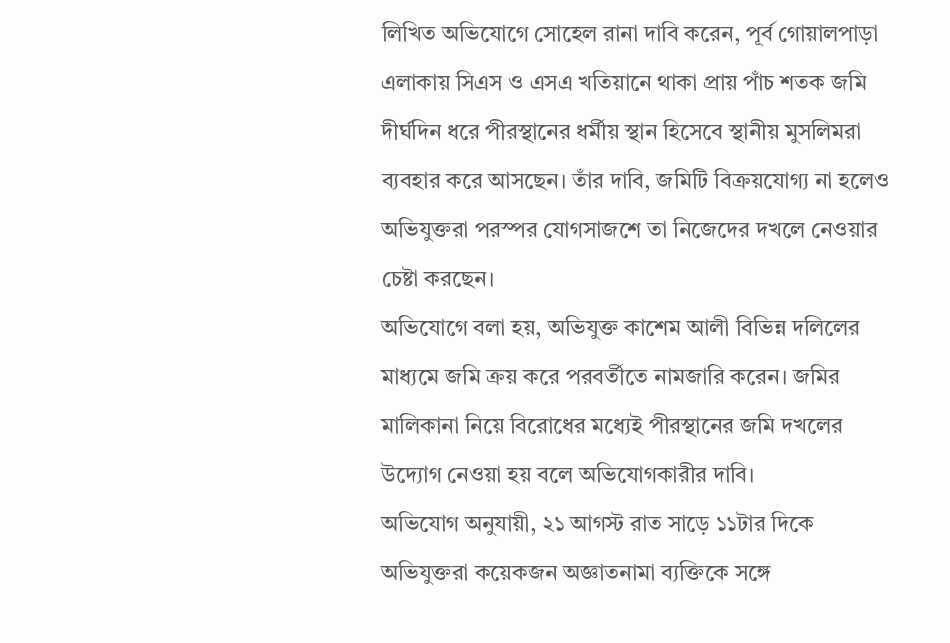লিখিত অভিযোগে সোহেল রানা দাবি করেন, পূর্ব গোয়ালপাড়া এলাকায় সিএস ও এসএ খতিয়ানে থাকা প্রায় পাঁচ শতক জমি দীর্ঘদিন ধরে পীরস্থানের ধর্মীয় স্থান হিসেবে স্থানীয় মুসলিমরা ব্যবহার করে আসছেন। তাঁর দাবি, জমিটি বিক্রয়যোগ্য না হলেও অভিযুক্তরা পরস্পর যোগসাজশে তা নিজেদের দখলে নেওয়ার চেষ্টা করছেন।
অভিযোগে বলা হয়, অভিযুক্ত কাশেম আলী বিভিন্ন দলিলের মাধ্যমে জমি ক্রয় করে পরবর্তীতে নামজারি করেন। জমির মালিকানা নিয়ে বিরোধের মধ্যেই পীরস্থানের জমি দখলের উদ্যোগ নেওয়া হয় বলে অভিযোগকারীর দাবি।
অভিযোগ অনুযায়ী, ২১ আগস্ট রাত সাড়ে ১১টার দিকে অভিযুক্তরা কয়েকজন অজ্ঞাতনামা ব্যক্তিকে সঙ্গে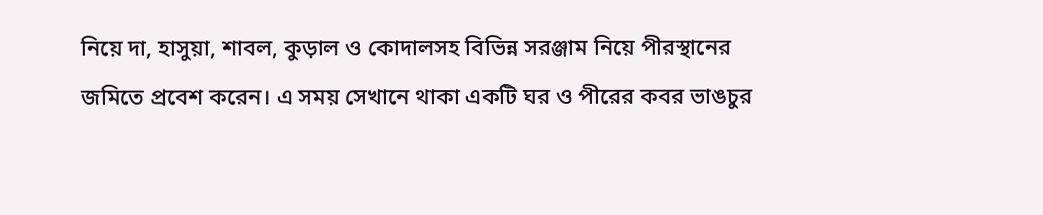নিয়ে দা, হাসুয়া, শাবল, কুড়াল ও কোদালসহ বিভিন্ন সরঞ্জাম নিয়ে পীরস্থানের জমিতে প্রবেশ করেন। এ সময় সেখানে থাকা একটি ঘর ও পীরের কবর ভাঙচুর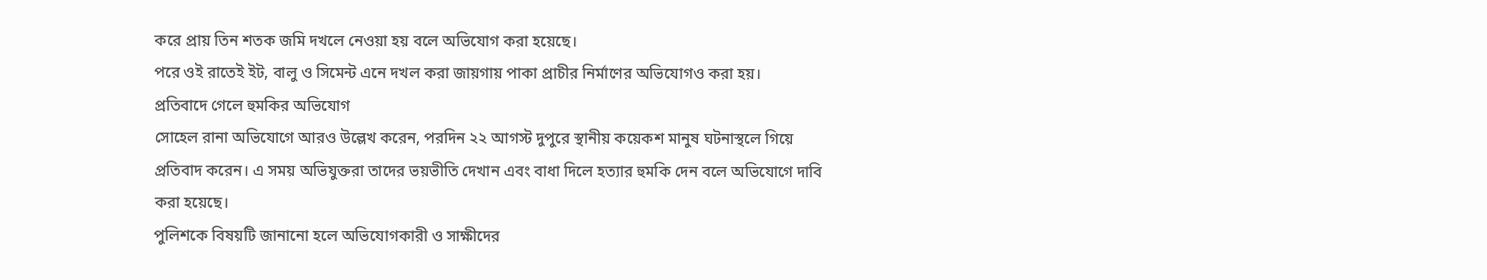করে প্রায় তিন শতক জমি দখলে নেওয়া হয় বলে অভিযোগ করা হয়েছে।
পরে ওই রাতেই ইট, বালু ও সিমেন্ট এনে দখল করা জায়গায় পাকা প্রাচীর নির্মাণের অভিযোগও করা হয়।
প্রতিবাদে গেলে হুমকির অভিযোগ
সোহেল রানা অভিযোগে আরও উল্লেখ করেন, পরদিন ২২ আগস্ট দুপুরে স্থানীয় কয়েকশ মানুষ ঘটনাস্থলে গিয়ে প্রতিবাদ করেন। এ সময় অভিযুক্তরা তাদের ভয়ভীতি দেখান এবং বাধা দিলে হত্যার হুমকি দেন বলে অভিযোগে দাবি করা হয়েছে।
পুলিশকে বিষয়টি জানানো হলে অভিযোগকারী ও সাক্ষীদের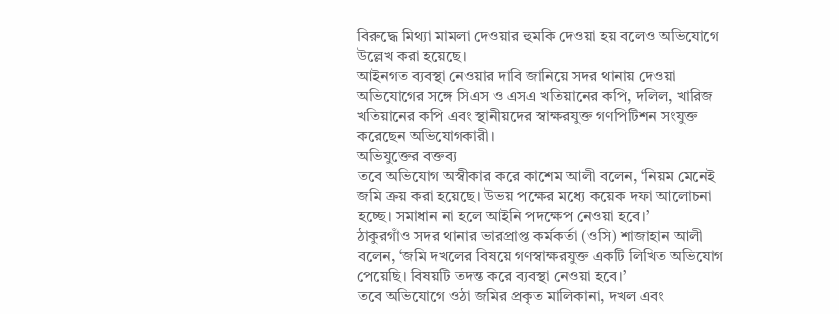বিরুদ্ধে মিথ্যা মামলা দেওয়ার হুমকি দেওয়া হয় বলেও অভিযোগে উল্লেখ করা হয়েছে।
আইনগত ব্যবস্থা নেওয়ার দাবি জানিয়ে সদর থানায় দেওয়া অভিযোগের সঙ্গে সিএস ও এসএ খতিয়ানের কপি, দলিল, খারিজ খতিয়ানের কপি এবং স্থানীয়দের স্বাক্ষরযুক্ত গণপিটিশন সংযুক্ত করেছেন অভিযোগকারী।
অভিযুক্তের বক্তব্য
তবে অভিযোগ অস্বীকার করে কাশেম আলী বলেন, ‘নিয়ম মেনেই জমি ক্রয় করা হয়েছে। উভয় পক্ষের মধ্যে কয়েক দফা আলোচনা হচ্ছে। সমাধান না হলে আইনি পদক্ষেপ নেওয়া হবে।’
ঠাকুরগাঁও সদর থানার ভারপ্রাপ্ত কর্মকর্তা (ওসি) শাজাহান আলী বলেন, ‘জমি দখলের বিষয়ে গণস্বাক্ষরযুক্ত একটি লিখিত অভিযোগ পেয়েছি। বিষয়টি তদন্ত করে ব্যবস্থা নেওয়া হবে।’
তবে অভিযোগে ওঠা জমির প্রকৃত মালিকানা, দখল এবং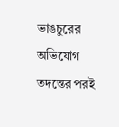ভাঙচুরের অভিযোগ তদন্তের পরই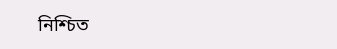নিশ্চিত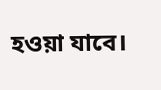হওয়া যাবে।